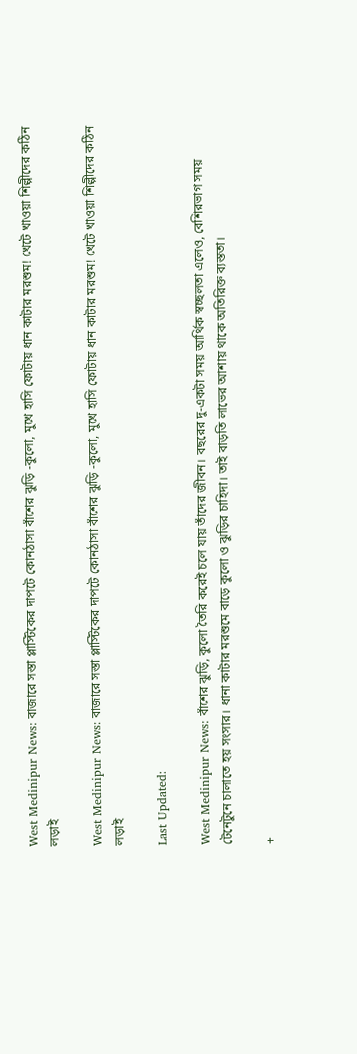West Medinipur News: বাজারে সস্তা প্লাস্টিকের দাপটে কোনঠাসা বাঁশের ঝুড়ি -কুলো, মুখে হাসি ফোটায় ধান কাটার মরশুম! খেটে খাওয়া শিল্পীদের কঠিন লড়াই

West Medinipur News: বাজারে সস্তা প্লাস্টিকের দাপটে কোনঠাসা বাঁশের ঝুড়ি -কুলো, মুখে হাসি ফোটায় ধান কাটার মরশুম! খেটে খাওয়া শিল্পীদের কঠিন লড়াই

Last Updated:

West Medinipur News: বাঁশের ঝুড়ি, কুলো তৈরি করেই চলে যায় তাঁদের জীবন। বছরের দু-একটা সময় আর্থিক স্বচ্ছলতা এলেও, বেশিরভাগ সময় টেনেটুনে চালাতে হয় সংসার। ধানা কাটার মরশুমে বাড়ে কুলো ও ঝুড়ির চাহিদা। তাই বাড়তি লাভের আশায় থাকে অতিরিক্ত ব্যস্ততা।

+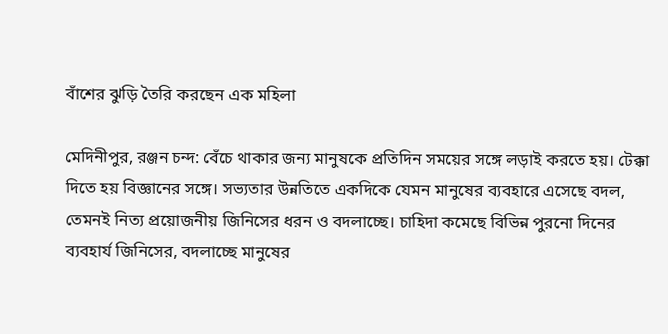বাঁশের ঝুড়ি তৈরি করছেন এক মহিলা

মেদিনীপুর, রঞ্জন চন্দ: বেঁচে থাকার জন্য মানুষকে প্রতিদিন সময়ের সঙ্গে লড়াই করতে হয়। টেক্কা দিতে হয় বিজ্ঞানের সঙ্গে। সভ্যতার উন্নতিতে একদিকে যেমন মানুষের ব্যবহারে এসেছে বদল, তেমনই নিত্য প্রয়োজনীয় জিনিসের ধরন ও বদলাচ্ছে। চাহিদা কমেছে বিভিন্ন পুরনো দিনের ব্যবহার্য জিনিসের, বদলাচ্ছে মানুষের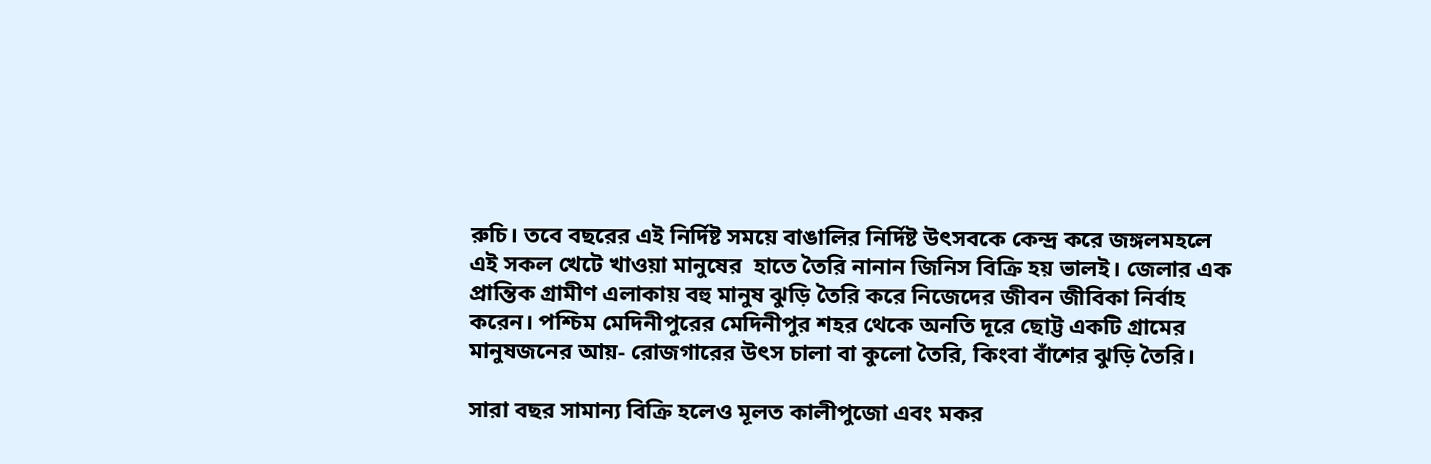রুচি। তবে বছরের এই নির্দিষ্ট সময়ে বাঙালির নির্দিষ্ট উৎসবকে কেন্দ্র করে জঙ্গলমহলে এই সকল খেটে খাওয়া মানুষের  হাতে তৈরি নানান জিনিস বিক্রি হয় ভালই। জেলার এক প্রান্তিক গ্রামীণ এলাকায় বহু মানুষ ঝুড়ি তৈরি করে নিজেদের জীবন জীবিকা নির্বাহ করেন। পশ্চিম মেদিনীপুরের মেদিনীপুর শহর থেকে অনতি দূরে ছোট্ট একটি গ্রামের মানুষজনের আয়- রোজগারের উৎস চালা বা কুলো তৈরি, কিংবা বাঁশের ঝুড়ি তৈরি।

সারা বছর সামান্য বিক্রি হলেও মূলত কালীপুজো এবং মকর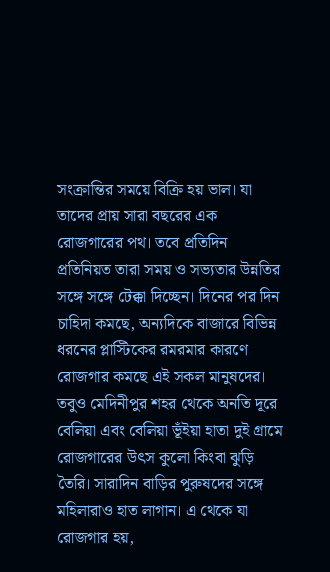সংক্রান্তির সময়ে বিক্রি হয় ভাল। যা তাদের প্রায় সারা বছরের এক রোজগারের পথ। তবে প্রতিদিন প্রতিনিয়ত তারা সময় ও সভ্যতার উন্নতির সঙ্গে সঙ্গে টেক্কা দিচ্ছেন। দিনের পর দিন চাহিদা কমছে, অন্যদিকে বাজারে বিভিন্ন ধরনের প্লাস্টিকের রমরমার কারণে রোজগার কমছে এই সকল মানুষদের। তবুও মেদিনীপুর শহর থেকে অনতি দূরে বেলিয়া এবং বেলিয়া ভূঁইয়া হাতা দুই গ্রামে রোজগারের উৎস কুলো কিংবা ঝুড়ি তৈরি। সারাদিন বাড়ির পুরুষদের সঙ্গে মহিলারাও হাত লাগান। এ থেকে যা রোজগার হয়,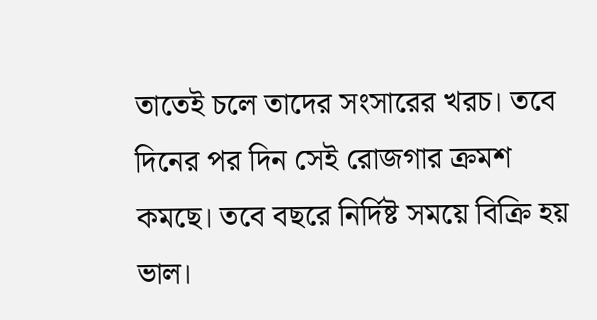তাতেই চলে তাদের সংসারের খরচ। তবে দিনের পর দিন সেই রোজগার ক্রমশ কমছে। তবে বছরে নির্দিষ্ট সময়ে বিক্রি হয় ভাল।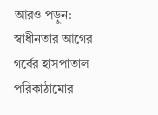আরও পড়ুন: স্বাধীনতার আগের গর্বের হাসপাতাল পরিকাঠামোর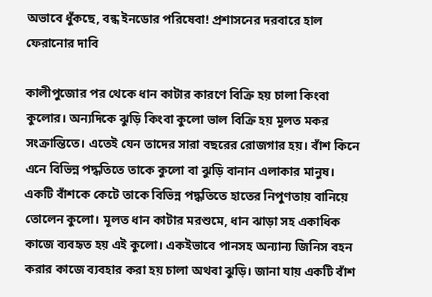অভাবে ধুঁকছে, বন্ধ ইনডোর পরিষেবা! প্রশাসনের দরবারে হাল ফেরানোর দাবি

কালীপুজোর পর থেকে ধান কাটার কারণে বিক্রি হয় চালা কিংবা কুলোর। অন্যদিকে ঝুড়ি কিংবা কুলো ভাল বিক্রি হয় মূলত মকর সংক্রান্তিতে। এতেই যেন তাদের সারা বছরের রোজগার হয়। বাঁশ কিনে এনে বিভিন্ন পদ্ধতিতে তাকে কুলো বা ঝুড়ি বানান এলাকার মানুষ। একটি বাঁশকে কেটে তাকে বিভিন্ন পদ্ধতিতে হাতের নিপুণতায় বানিয়ে তোলেন কুলো। মূলত ধান কাটার মরশুমে, ধান ঝাড়া সহ একাধিক কাজে ব্যবহৃত হয় এই কুলো। একইভাবে পানসহ অন্যান্য জিনিস বহন করার কাজে ব্যবহার করা হয় চালা অথবা ঝুড়ি। জানা যায় একটি বাঁশ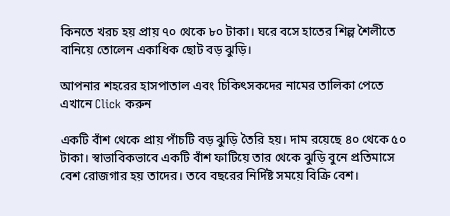কিনতে খরচ হয় প্রায় ৭০ থেকে ৮০ টাকা। ঘরে বসে হাতের শিল্প শৈলীতে বানিয়ে তোলেন একাধিক ছোট বড় ঝুড়ি।

আপনার শহরের হাসপাতাল এবং চিকিৎসকদের নামের তালিকা পেতে এখানে Click করুন

একটি বাঁশ থেকে প্রায় পাঁচটি বড় ঝুড়ি তৈরি হয়। দাম রয়েছে ৪০ থেকে ৫০ টাকা। স্বাভাবিকভাবে একটি বাঁশ ফাটিয়ে তার থেকে ঝুড়ি বুনে প্রতিমাসে বেশ রোজগার হয় তাদের। তবে বছরের নির্দিষ্ট সময়ে বিক্রি বেশ।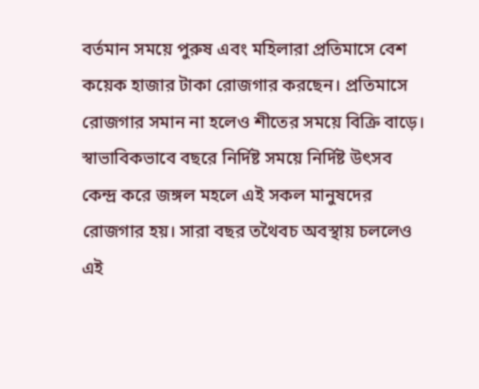বর্তমান সময়ে পুরুষ এবং মহিলারা প্রতিমাসে বেশ কয়েক হাজার টাকা রোজগার করছেন। প্রতিমাসে রোজগার সমান না হলেও শীতের সময়ে বিক্রি বাড়ে। স্বাভাবিকভাবে বছরে নির্দিষ্ট সময়ে নির্দিষ্ট উৎসব কেন্দ্র করে জঙ্গল মহলে এই সকল মানুষদের রোজগার হয়। সারা বছর তথৈবচ অবস্থায় চললেও এই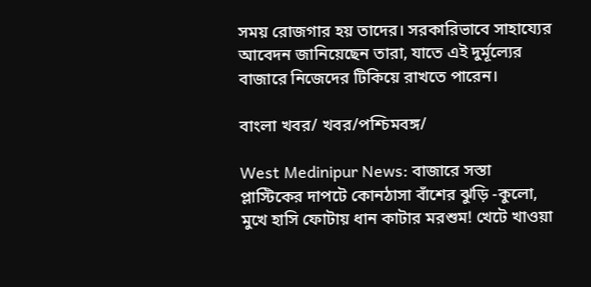সময় রোজগার হয় তাদের। সরকারিভাবে সাহায্যের আবেদন জানিয়েছেন তারা, যাতে এই দুর্মূল্যের বাজারে নিজেদের টিকিয়ে রাখতে পারেন।

বাংলা খবর/ খবর/পশ্চিমবঙ্গ/

West Medinipur News: বাজারে সস্তা প্লাস্টিকের দাপটে কোনঠাসা বাঁশের ঝুড়ি -কুলো, মুখে হাসি ফোটায় ধান কাটার মরশুম! খেটে খাওয়া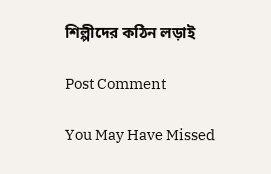শিল্পীদের কঠিন লড়াই

Post Comment

You May Have Missed